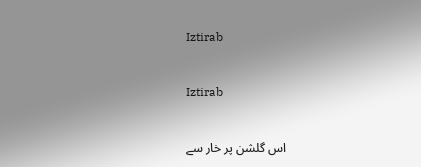Iztirab

Iztirab

اس گلشن پر خار سے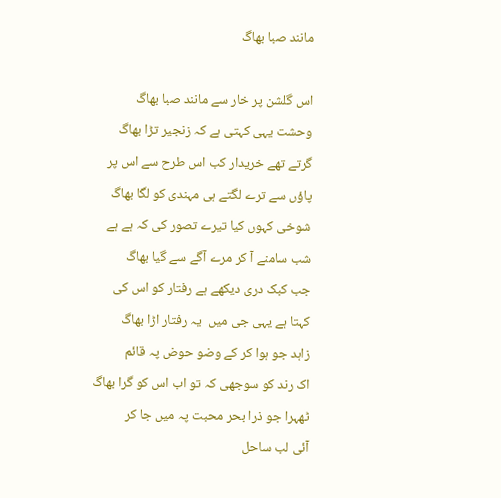مانند صبا بھاگ

اس گلشن پر خار سے مانند صبا بھاگ
وحشت یہی کہتی ہے کہ زنجیر تڑا بھاگ
گرتے تھے خریدار کب اس طرح سے اس پر
پاؤں سے ترے لگتے ہی مہندی کو لگا بھاگ
شوخی کہوں کیا تیرے تصور کی کہ ہے ہے
شب سامنے آ کر مرے آگے سے گیا بھاگ
جب کبک دری دیکھے ہے رفتار کو اس کی
کہتا ہے یہی جی میں  یہ رفتار اڑا بھاگ
زاہد جو ہوا کر کے وضو حوض پہ قائم
اک رند کو سوجھی کہ تو اب اس کو گرا بھاگ
ٹھہرا جو ذرا بحر محبت پہ میں جا کر
آئی لب ساحل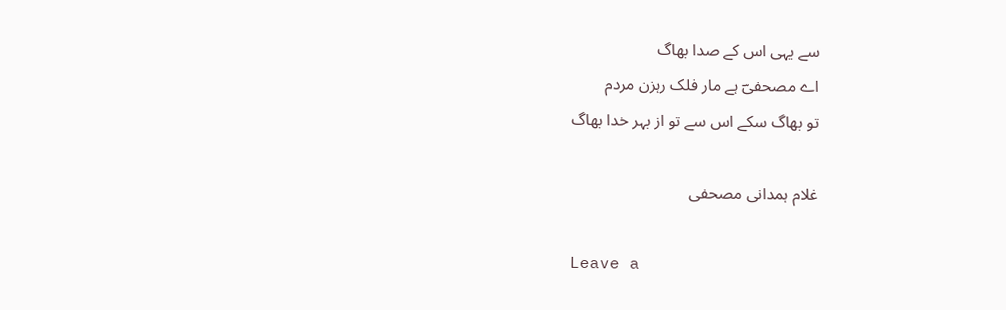سے یہی اس کے صدا بھاگ
اے مصحفیؔ ہے مار فلک رہزن مردم
تو بھاگ سکے اس سے تو از بہر خدا بھاگ

غلام ہمدانی مصحفی

Leave a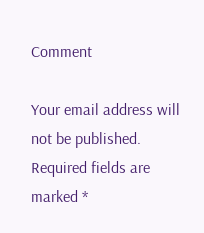Comment

Your email address will not be published. Required fields are marked *